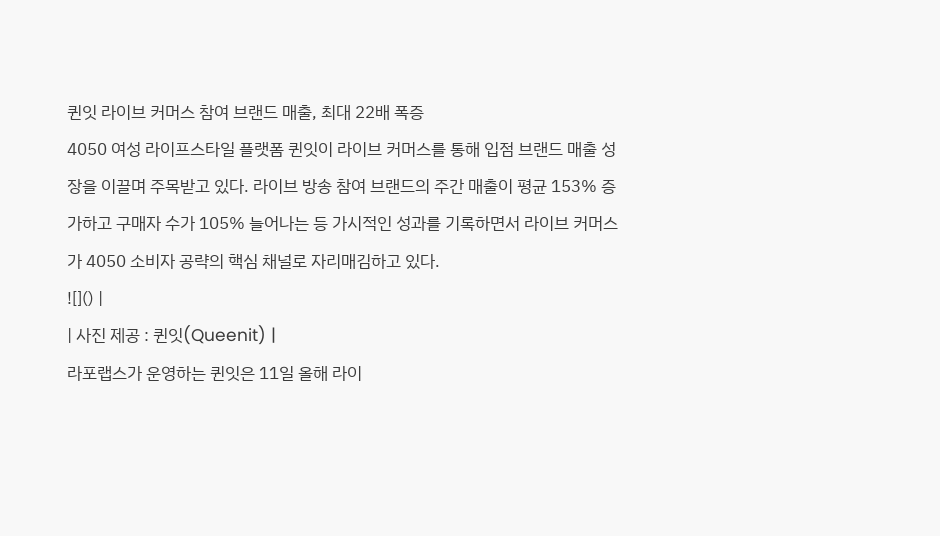퀸잇 라이브 커머스 참여 브랜드 매출, 최대 22배 폭증
4050 여성 라이프스타일 플랫폼 퀸잇이 라이브 커머스를 통해 입점 브랜드 매출 성장을 이끌며 주목받고 있다. 라이브 방송 참여 브랜드의 주간 매출이 평균 153% 증가하고 구매자 수가 105% 늘어나는 등 가시적인 성과를 기록하면서 라이브 커머스가 4050 소비자 공략의 핵심 채널로 자리매김하고 있다.
![]() |
| 사진 제공 : 퀸잇(Queenit) |
라포랩스가 운영하는 퀸잇은 11일 올해 라이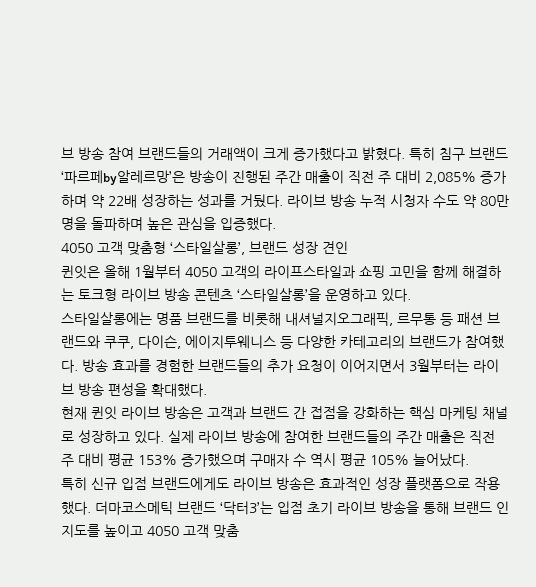브 방송 참여 브랜드들의 거래액이 크게 증가했다고 밝혔다. 특히 침구 브랜드 ‘파르페by알레르망’은 방송이 진행된 주간 매출이 직전 주 대비 2,085% 증가하며 약 22배 성장하는 성과를 거뒀다. 라이브 방송 누적 시청자 수도 약 80만 명을 돌파하며 높은 관심을 입증했다.
4050 고객 맞춤형 ‘스타일살롱’, 브랜드 성장 견인
퀸잇은 올해 1월부터 4050 고객의 라이프스타일과 쇼핑 고민을 함께 해결하는 토크형 라이브 방송 콘텐츠 ‘스타일살롱’을 운영하고 있다.
스타일살롱에는 명품 브랜드를 비롯해 내셔널지오그래픽, 르무통 등 패션 브랜드와 쿠쿠, 다이슨, 에이지투웨니스 등 다양한 카테고리의 브랜드가 참여했다. 방송 효과를 경험한 브랜드들의 추가 요청이 이어지면서 3월부터는 라이브 방송 편성을 확대했다.
현재 퀸잇 라이브 방송은 고객과 브랜드 간 접점을 강화하는 핵심 마케팅 채널로 성장하고 있다. 실제 라이브 방송에 참여한 브랜드들의 주간 매출은 직전 주 대비 평균 153% 증가했으며 구매자 수 역시 평균 105% 늘어났다.
특히 신규 입점 브랜드에게도 라이브 방송은 효과적인 성장 플랫폼으로 작용했다. 더마코스메틱 브랜드 ‘닥터3’는 입점 초기 라이브 방송을 통해 브랜드 인지도를 높이고 4050 고객 맞춤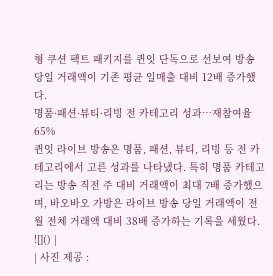형 쿠션 팩트 패키지를 퀸잇 단독으로 선보여 방송 당일 거래액이 기존 평균 일매출 대비 12배 증가했다.
명품·패션·뷰티·리빙 전 카테고리 성과…재참여율 65%
퀸잇 라이브 방송은 명품, 패션, 뷰티, 리빙 등 전 카테고리에서 고른 성과를 나타냈다. 특히 명품 카테고리는 방송 직전 주 대비 거래액이 최대 7배 증가했으며, 바오바오 가방은 라이브 방송 당일 거래액이 전월 전체 거래액 대비 38배 증가하는 기록을 세웠다.
![]() |
| 사진 제공 :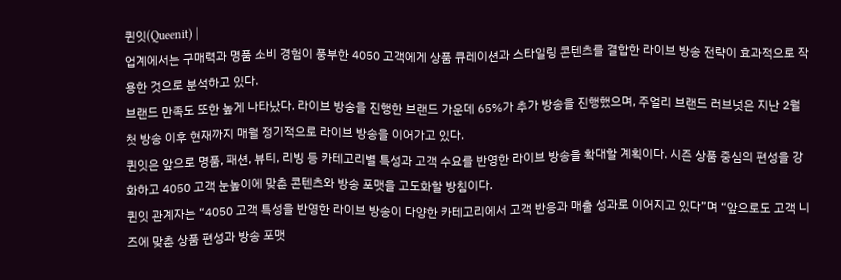퀸잇(Queenit) |
업계에서는 구매력과 명품 소비 경험이 풍부한 4050 고객에게 상품 큐레이션과 스타일링 콘텐츠를 결합한 라이브 방송 전략이 효과적으로 작용한 것으로 분석하고 있다.
브랜드 만족도 또한 높게 나타났다. 라이브 방송을 진행한 브랜드 가운데 65%가 추가 방송을 진행했으며, 주얼리 브랜드 러브넛은 지난 2월 첫 방송 이후 현재까지 매월 정기적으로 라이브 방송을 이어가고 있다.
퀸잇은 앞으로 명품, 패션, 뷰티, 리빙 등 카테고리별 특성과 고객 수요를 반영한 라이브 방송을 확대할 계획이다. 시즌 상품 중심의 편성을 강화하고 4050 고객 눈높이에 맞춘 콘텐츠와 방송 포맷을 고도화할 방침이다.
퀸잇 관계자는 “4050 고객 특성을 반영한 라이브 방송이 다양한 카테고리에서 고객 반응과 매출 성과로 이어지고 있다”며 “앞으로도 고객 니즈에 맞춘 상품 편성과 방송 포맷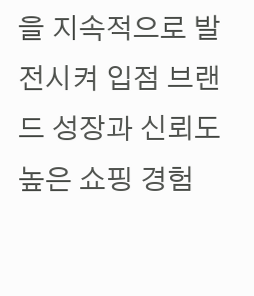을 지속적으로 발전시켜 입점 브랜드 성장과 신뢰도 높은 쇼핑 경험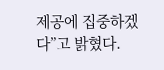제공에 집중하겠다”고 밝혔다.